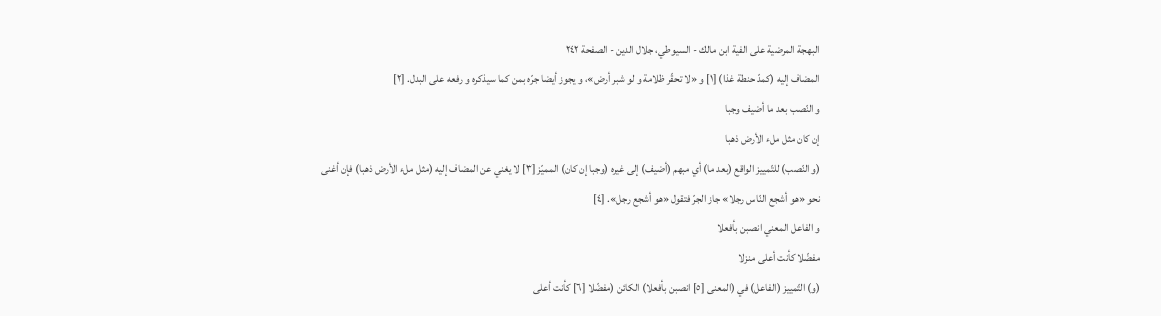البهجة المرضية على الفية ابن مالك - السيوطي، جلال الدين - الصفحة ٢٤٢
المضاف إليه (كمدّ حنطة غذا) [١] و «لا تحقّر ظلامة و لو شبر أرض»، و يجوز أيضا جرّه بمن كما سيذكره و رفعه على البدل. [٢]
و النّصب بعد ما أضيف وجبا
إن كان مثل ملء الأرض ذهبا
(و النّصب) للتّمييز الواقع (بعد ما) أي مبهم (أضيف) إلى غيره (وجبا إن كان) المميّز [٣] لا يغني عن المضاف إليه (مثل ملء الأرض ذهبا) فإن أغنى نحو «هو أشجع النّاس رجلا» جاز الجرّ فتقول «هو أشجع رجل». [٤]
و الفاعل المعني انصبن بأفعلا
مفضّلا كأنت أعلى منزلا
(و) التّمييز (الفاعل) في (المعنى [٥] انصبن بأفعلا) الكائن (مفضّلا [٦] كأنت أعلى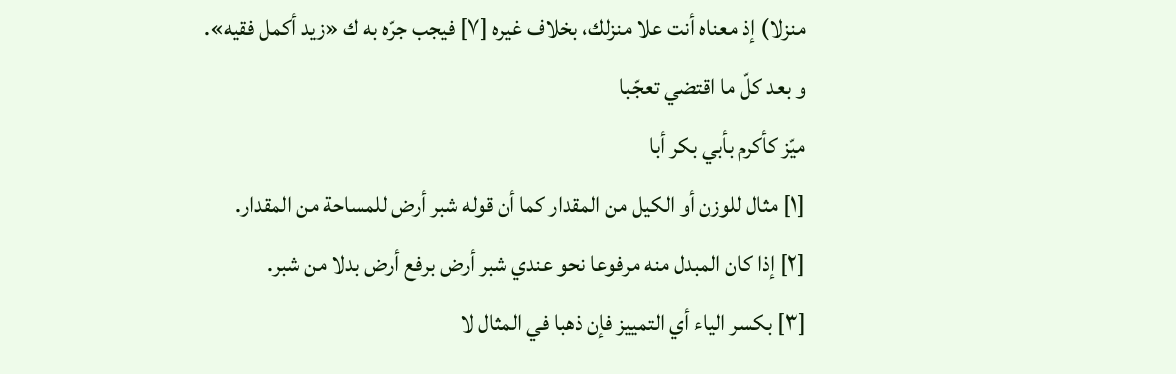منزلا) إذ معناه أنت علا منزلك، بخلاف غيره [٧] فيجب جرّه به ك «زيد أكمل فقيه».
و بعد كلّ ما اقتضي تعجّبا
ميّز كأكرم بأبي بكر أبا
[١] مثال للوزن أو الكيل من المقدار كما أن قوله شبر أرض للمساحة من المقدار.
[٢] إذا كان المبدل منه مرفوعا نحو عندي شبر أرض برفع أرض بدلا من شبر.
[٣] بكسر الياء أي التمييز فإن ذهبا في المثال لا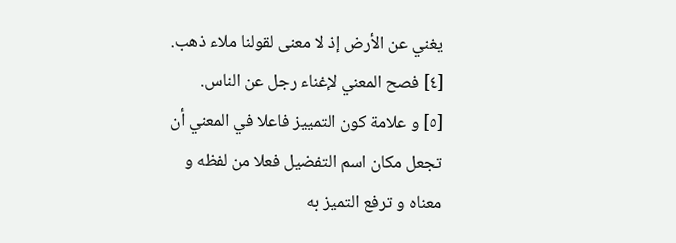يغني عن الأرض إذ لا معنى لقولنا ملاء ذهب.
[٤] فصح المعني لإغناء رجل عن الناس.
[٥] و علامة كون التمييز فاعلا في المعني أن تجعل مكان اسم التفضيل فعلا من لفظه و معناه و ترفع التميز به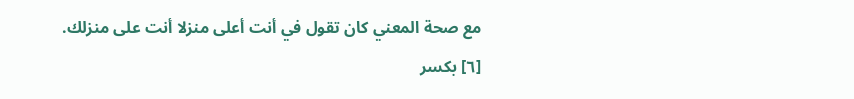مع صحة المعني كان تقول في أنت أعلى منزلا أنت على منزلك.
[٦] بكسر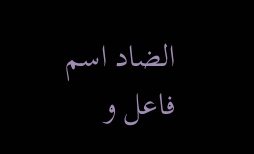الضاد اسم فاعل و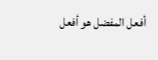أفعل المفضل هو أفعل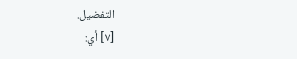التفضيل.
[٧] أي: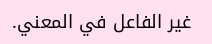غير الفاعل في المعني.